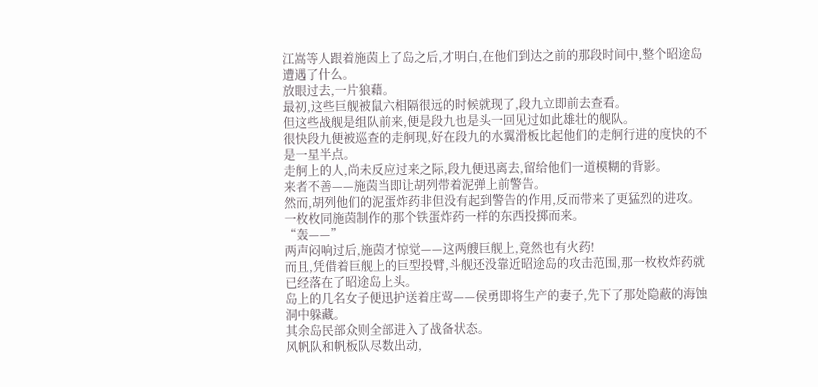江嵩等人跟着施茵上了岛之后,才明白,在他们到达之前的那段时间中,整个昭途岛遭遇了什么。
放眼过去,一片狼藉。
最初,这些巨舰被鼠六相隔很远的时候就现了,段九立即前去查看。
但这些战舰是组队前来,便是段九也是头一回见过如此雄壮的舰队。
很快段九便被巡查的走舸现,好在段九的水翼滑板比起他们的走舸行进的度快的不是一星半点。
走舸上的人,尚未反应过来之际,段九便迅离去,留给他们一道模糊的背影。
来者不善——施茵当即让胡列带着泥弹上前警告。
然而,胡列他们的泥蛋炸药非但没有起到警告的作用,反而带来了更猛烈的进攻。
一枚枚同施茵制作的那个铁蛋炸药一样的东西投掷而来。
“轰——”
两声闷响过后,施茵才惊觉——这两艘巨舰上,竟然也有火药!
而且,凭借着巨舰上的巨型投臂,斗舰还没靠近昭途岛的攻击范围,那一枚枚炸药就已经落在了昭途岛上头。
岛上的几名女子便迅护送着庄莺——侯勇即将生产的妻子,先下了那处隐蔽的海蚀洞中躲藏。
其余岛民部众则全部进入了战备状态。
风帆队和帆板队尽数出动,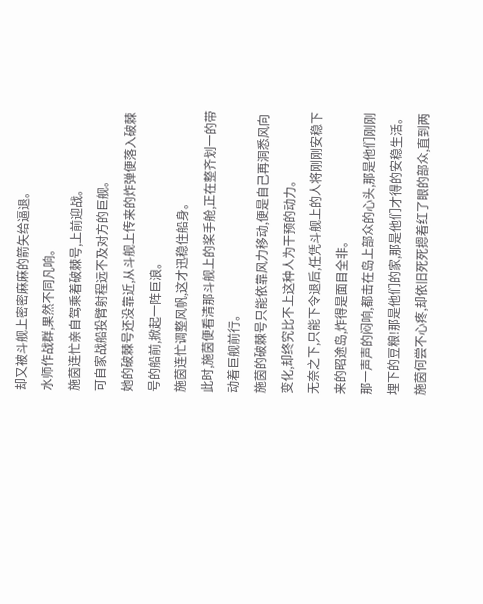却又被斗舰上密密麻麻的箭矢给逼退。
水师作战群,果然不同凡响。
施茵连忙亲自驾乘着破棘号,上前迎战。
可自家战船投臂射程远不及对方的巨舰。
她的破棘号还没靠近,从斗舰上传来的炸弹便落入破棘号的船前,掀起一阵巨浪。
施茵连忙调整风帆,这才迅稳住船身。
此时,施茵便看清那斗舰上的桨手舱,正在整齐划一的带动着巨舰前行。
施茵的破棘号只能依靠风力移动,便是自己再洞悉风向变化,却终究比不上这种人为干预的动力。
无奈之下,只能下令退后,任凭斗舰上的人将刚刚安稳下来的昭途岛,炸得是面目全非。
那一声声的闷响,都击在岛上部众的心头,那是他们刚刚埋下的豆粮!那是他们的家,那是他们才得的安稳生活。
施茵何尝不心疼,却依旧死死摁着红了眼的部众,直到两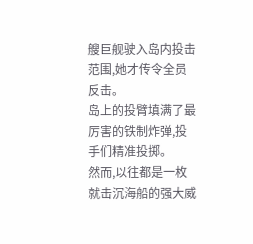艘巨舰驶入岛内投击范围,她才传令全员反击。
岛上的投臂填满了最厉害的铁制炸弹,投手们精准投掷。
然而,以往都是一枚就击沉海船的强大威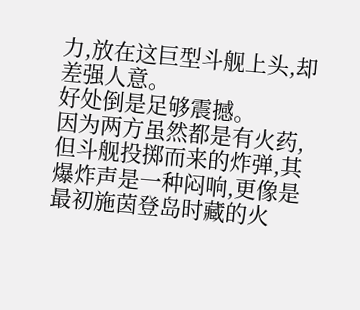力,放在这巨型斗舰上头,却差强人意。
好处倒是足够震撼。
因为两方虽然都是有火药,但斗舰投掷而来的炸弹,其爆炸声是一种闷响,更像是最初施茵登岛时藏的火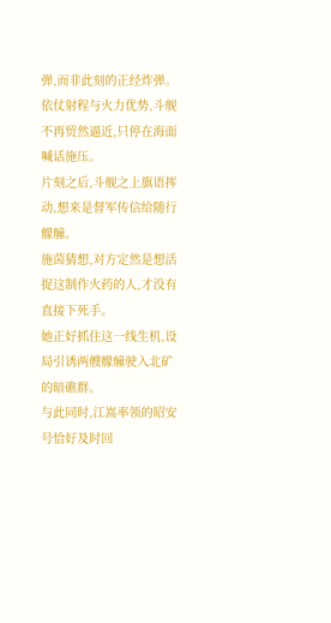弹,而非此刻的正经炸弹。
依仗射程与火力优势,斗舰不再贸然逼近,只停在海面喊话施压。
片刻之后,斗舰之上旗语挥动,想来是督军传信给随行艨艟。
施茵猜想,对方定然是想活捉这制作火药的人,才没有直接下死手。
她正好抓住这一线生机,设局引诱两艘艨艟驶入北矿的暗礁群。
与此同时,江嵩率领的昭安号恰好及时回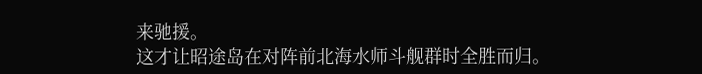来驰援。
这才让昭途岛在对阵前北海水师斗舰群时全胜而归。